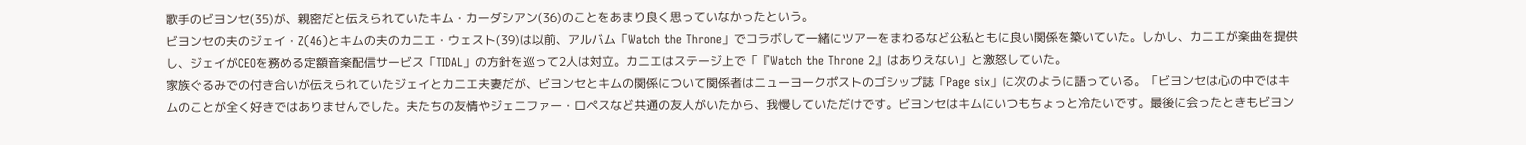歌手のビヨンセ(35)が、親密だと伝えられていたキム・カーダシアン(36)のことをあまり良く思っていなかったという。
ビヨンセの夫のジェイ・Z(46)とキムの夫のカニエ・ウェスト(39)は以前、アルバム「Watch the Throne」でコラボして一緒にツアーをまわるなど公私ともに良い関係を築いていた。しかし、カニエが楽曲を提供し、ジェイがCEOを務める定額音楽配信サービス「TIDAL」の方針を巡って2人は対立。カニエはステージ上で「『Watch the Throne 2』はありえない」と激怒していた。
家族ぐるみでの付き合いが伝えられていたジェイとカニエ夫妻だが、ビヨンセとキムの関係について関係者はニューヨークポストのゴシップ誌「Page six」に次のように語っている。「ビヨンセは心の中ではキムのことが全く好きではありませんでした。夫たちの友情やジェニファー・ロペスなど共通の友人がいたから、我慢していただけです。ビヨンセはキムにいつもちょっと冷たいです。最後に会ったときもビヨン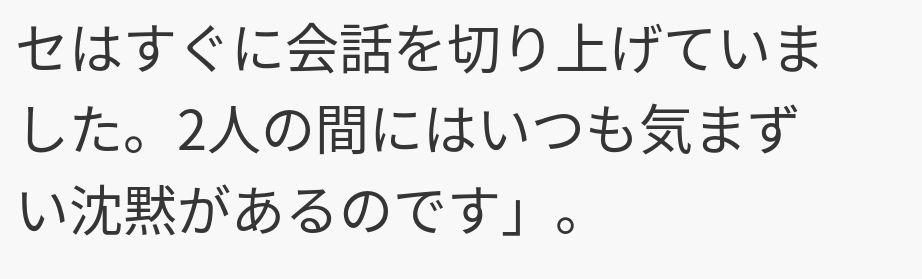セはすぐに会話を切り上げていました。2人の間にはいつも気まずい沈黙があるのです」。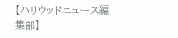【ハリウッドニュース編集部】